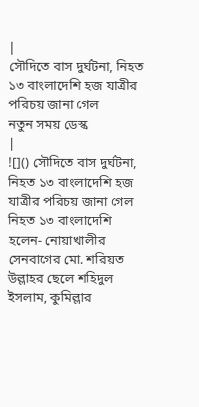|
সৌদিতে বাস দুর্ঘটনা, নিহত ১৩ বাংলাদেশি হজ যাত্রীর পরিচয় জানা গেল
নতুন সময় ডেস্ক
|
![]() সৌদিতে বাস দুর্ঘটনা, নিহত ১৩ বাংলাদেশি হজ যাত্রীর পরিচয় জানা গেল নিহত ১৩ বাংলাদেশি হলেন- নোয়াখালীর সেনবাগের মো. শরিয়ত উল্লাহর ছেলে শহিদুল ইসলাম, কুমিল্লার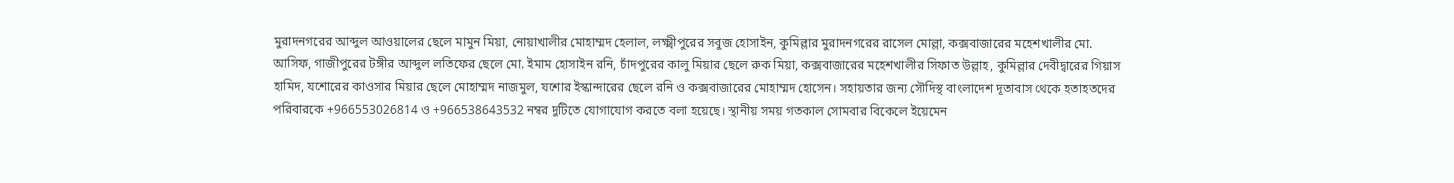মুরাদনগরের আব্দুল আওয়ালের ছেলে মামুন মিয়া, নোয়াখালীর মোহাম্মদ হেলাল, লক্ষ্মীপুরের সবুজ হোসাইন, কুমিল্লার মুরাদনগরের রাসেল মোল্লা, কক্সবাজারের মহেশখালীর মো. আসিফ, গাজীপুরের টঙ্গীর আব্দুল লতিফের ছেলে মো. ইমাম হোসাইন রনি, চাঁদপুরের কালু মিয়ার ছেলে রুক মিয়া, কক্সবাজারের মহেশখালীর সিফাত উল্লাহ, কুমিল্লার দেবীদ্বারের গিয়াস হামিদ, যশোরের কাওসার মিয়ার ছেলে মোহাম্মদ নাজমুল, যশোর ইস্কান্দারের ছেলে রনি ও কক্সবাজারের মোহাম্মদ হোসেন। সহায়তার জন্য সৌদিস্থ বাংলাদেশ দূতাবাস থেকে হতাহতদের পরিবারকে +966553026814 ও +966538643532 নম্বর দুটিতে যোগাযোগ করতে বলা হয়েছে। স্থানীয় সময় গতকাল সোমবার বিকেলে ইয়েমেন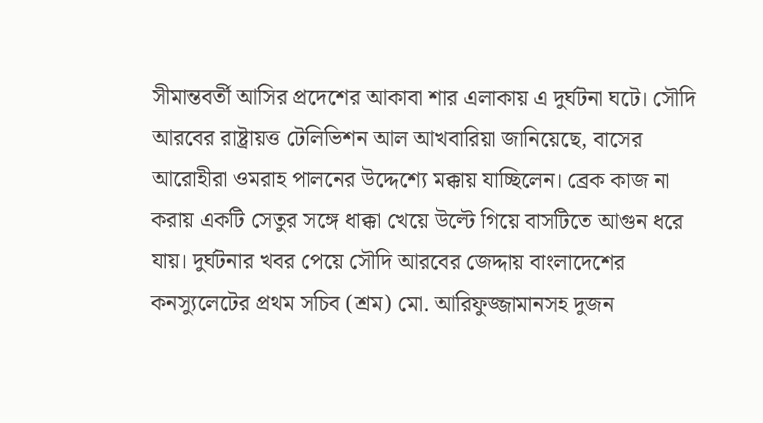সীমান্তবর্তী আসির প্রদেশের আকাবা শার এলাকায় এ দুর্ঘটনা ঘটে। সৌদি আরবের রাষ্ট্রায়ত্ত টেলিভিশন আল আখবারিয়া জানিয়েছে, বাসের আরোহীরা ওমরাহ পালনের উদ্দেশ্যে মক্কায় যাচ্ছিলেন। ব্রেক কাজ না করায় একটি সেতুর সঙ্গে ধাক্কা খেয়ে উল্টে গিয়ে বাসটিতে আগুন ধরে যায়। দুর্ঘটনার খবর পেয়ে সৌদি আরবের জেদ্দায় বাংলাদেশের কনস্যুলেটের প্রথম সচিব (শ্রম) মো. আরিফুজ্জামানসহ দুজন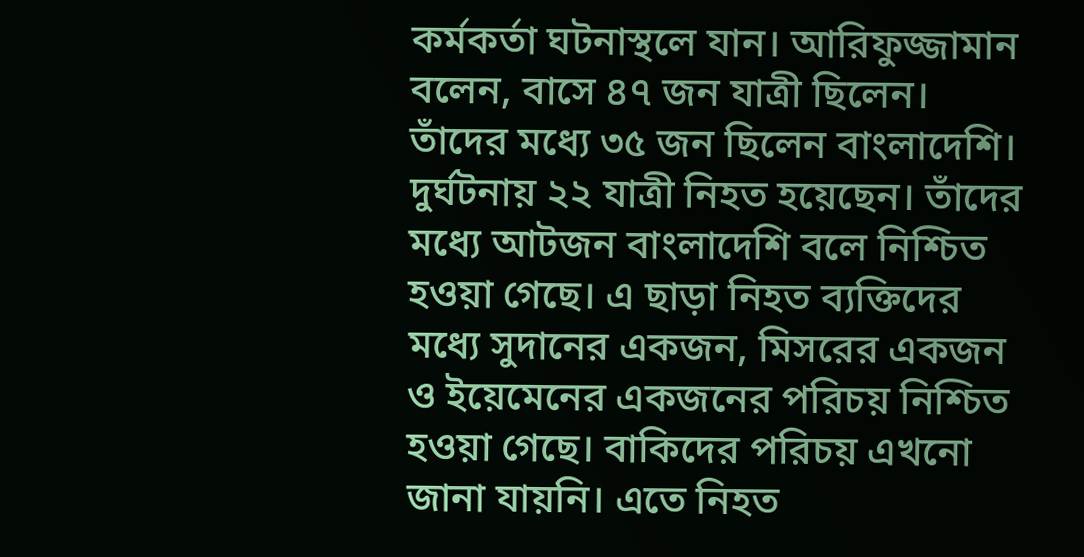কর্মকর্তা ঘটনাস্থলে যান। আরিফুজ্জামান বলেন, বাসে ৪৭ জন যাত্রী ছিলেন। তাঁদের মধ্যে ৩৫ জন ছিলেন বাংলাদেশি। দুর্ঘটনায় ২২ যাত্রী নিহত হয়েছেন। তাঁদের মধ্যে আটজন বাংলাদেশি বলে নিশ্চিত হওয়া গেছে। এ ছাড়া নিহত ব্যক্তিদের মধ্যে সুদানের একজন, মিসরের একজন ও ইয়েমেনের একজনের পরিচয় নিশ্চিত হওয়া গেছে। বাকিদের পরিচয় এখনো জানা যায়নি। এতে নিহত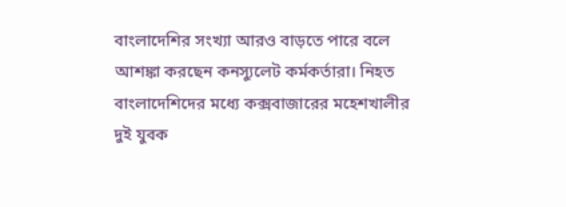বাংলাদেশির সংখ্যা আরও বাড়তে পারে বলে আশঙ্কা করছেন কনস্যুলেট কর্মকর্তারা। নিহত বাংলাদেশিদের মধ্যে কক্সবাজারের মহেশখালীর দুই যুবক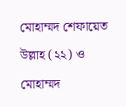মোহাম্মদ শেফায়েত উল্লাহ (২২) ও মোহাম্মদ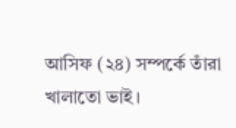আসিফ (২৪) সম্পর্কে তাঁরা খালাতো ভাই।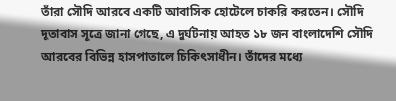তাঁরা সৌদি আরবে একটি আবাসিক হোটেলে চাকরি করতেন। সৌদি দূতাবাস সূত্রে জানা গেছে, এ দুর্ঘটনায় আহত ১৮ জন বাংলাদেশি সৌদি আরবের বিভিন্ন হাসপাতালে চিকিৎসাধীন। তাঁদের মধ্যে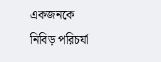একজনকে নিবিড় পরিচর্যা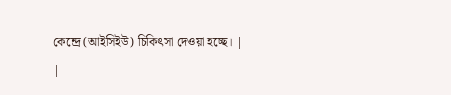কেন্দ্রে (আইসিইউ) চিকিৎসা দেওয়া হচ্ছে। |
|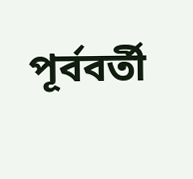পূর্ববর্তী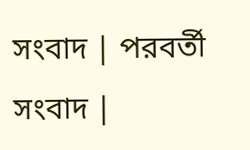সংবাদ | পরবর্তী সংবাদ |